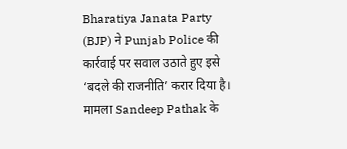Bharatiya Janata Party (BJP) ने Punjab Police की कार्रवाई पर सवाल उठाते हुए इसे ‘बदले की राजनीति’ करार दिया है। मामला Sandeep Pathak के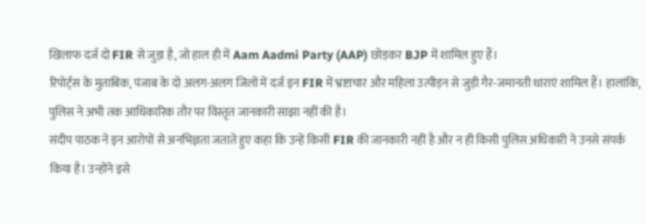खिलाफ दर्ज दो FIR से जुड़ा है, जो हाल ही में Aam Aadmi Party (AAP) छोड़कर BJP में शामिल हुए हैं।
रिपोर्ट्स के मुताबिक, पंजाब के दो अलग-अलग जिलों में दर्ज इन FIR में भ्रष्टाचार और महिला उत्पीड़न से जुड़ी गैर-जमानती धाराएं शामिल हैं। हालांकि, पुलिस ने अभी तक आधिकारिक तौर पर विस्तृत जानकारी साझा नहीं की है।
संदीप पाठक ने इन आरोपों से अनभिज्ञता जताते हुए कहा कि उन्हें किसी FIR की जानकारी नहीं है और न ही किसी पुलिस अधिकारी ने उनसे संपर्क किया है। उन्होंने इसे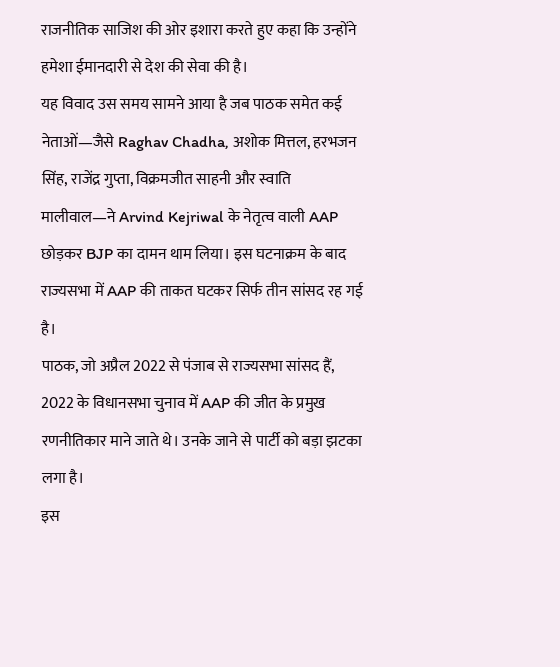राजनीतिक साजिश की ओर इशारा करते हुए कहा कि उन्होंने हमेशा ईमानदारी से देश की सेवा की है।
यह विवाद उस समय सामने आया है जब पाठक समेत कई नेताओं—जैसे Raghav Chadha, अशोक मित्तल, हरभजन सिंह, राजेंद्र गुप्ता, विक्रमजीत साहनी और स्वाति मालीवाल—ने Arvind Kejriwal के नेतृत्व वाली AAP छोड़कर BJP का दामन थाम लिया। इस घटनाक्रम के बाद राज्यसभा में AAP की ताकत घटकर सिर्फ तीन सांसद रह गई है।
पाठक, जो अप्रैल 2022 से पंजाब से राज्यसभा सांसद हैं, 2022 के विधानसभा चुनाव में AAP की जीत के प्रमुख रणनीतिकार माने जाते थे। उनके जाने से पार्टी को बड़ा झटका लगा है।
इस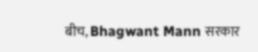बीच, Bhagwant Mann सरकार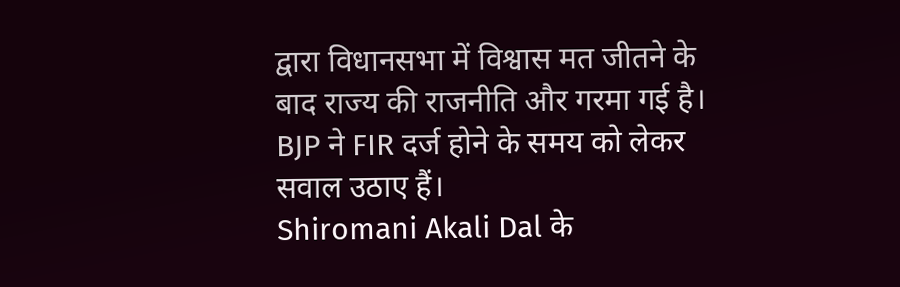द्वारा विधानसभा में विश्वास मत जीतने के बाद राज्य की राजनीति और गरमा गई है। BJP ने FIR दर्ज होने के समय को लेकर सवाल उठाए हैं।
Shiromani Akali Dal के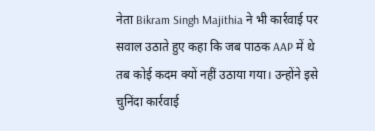नेता Bikram Singh Majithia ने भी कार्रवाई पर सवाल उठाते हुए कहा कि जब पाठक AAP में थे तब कोई कदम क्यों नहीं उठाया गया। उन्होंने इसे चुनिंदा कार्रवाई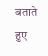बताते हुए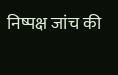निष्पक्ष जांच की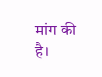मांग की है।